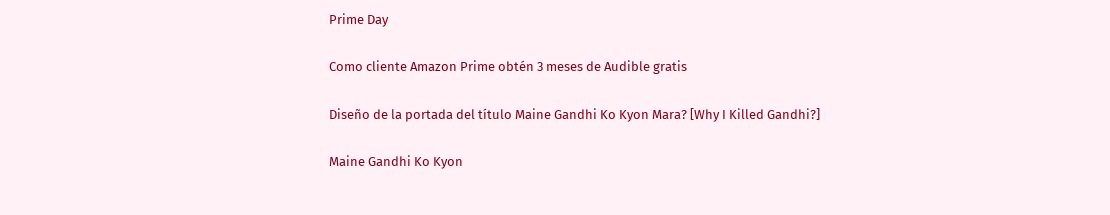Prime Day

Como cliente Amazon Prime obtén 3 meses de Audible gratis

Diseño de la portada del título Maine Gandhi Ko Kyon Mara? [Why I Killed Gandhi?]

Maine Gandhi Ko Kyon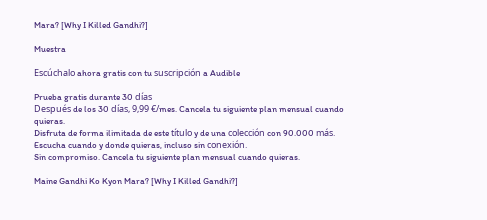Mara? [Why I Killed Gandhi?]

Muestra

Escúchalo ahora gratis con tu suscripción a Audible

Prueba gratis durante 30 días
Después de los 30 días, 9,99 €/mes. Cancela tu siguiente plan mensual cuando quieras.
Disfruta de forma ilimitada de este título y de una colección con 90.000 más.
Escucha cuando y donde quieras, incluso sin conexión.
Sin compromiso. Cancela tu siguiente plan mensual cuando quieras.

Maine Gandhi Ko Kyon Mara? [Why I Killed Gandhi?]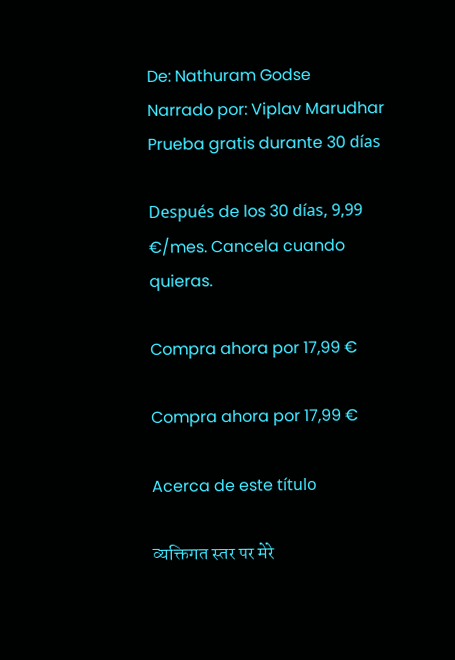De: Nathuram Godse
Narrado por: Viplav Marudhar
Prueba gratis durante 30 días

Después de los 30 días, 9,99 €/mes. Cancela cuando quieras.

Compra ahora por 17,99 €

Compra ahora por 17,99 €

Acerca de este título

व्यक्तिगत स्तर पर मेरे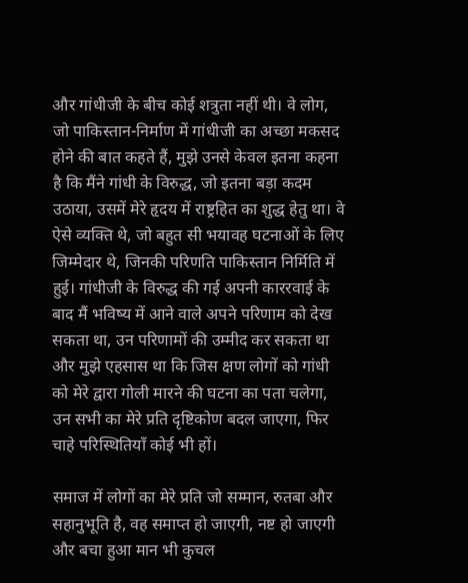और गांधीजी के बीच कोई शत्रुता नहीं थी। वे लोग, जो पाकिस्तान-निर्माण में गांधीजी का अच्छा मकसद होने की बात कहते हैं, मुझे उनसे केवल इतना कहना है कि मैंने गांधी के विरुद्ध, जो इतना बड़ा कदम उठाया, उसमें मेरे हृदय में राष्ट्रहित का शुद्ध हेतु था। वे ऐसे व्यक्ति थे, जो बहुत सी भयावह घटनाओं के लिए जिम्मेदार थे, जिनकी परिणति पाकिस्तान निर्मिति में हुई। गांधीजी के विरुद्ध की गई अपनी काररवाई के बाद मैं भविष्य में आने वाले अपने परिणाम को देख सकता था, उन परिणामों की उम्मीद कर सकता था और मुझे एहसास था कि जिस क्षण लोगों को गांधी को मेरे द्वारा गोली मारने की घटना का पता चलेगा, उन सभी का मेरे प्रति दृष्टिकोण बदल जाएगा, फिर चाहे परिस्थितियाँ कोई भी हों।

समाज में लोगों का मेरे प्रति जो सम्मान, रुतबा और सहानुभूति है, वह समाप्त हो जाएगी, नष्ट हो जाएगी और बचा हुआ मान भी कुचल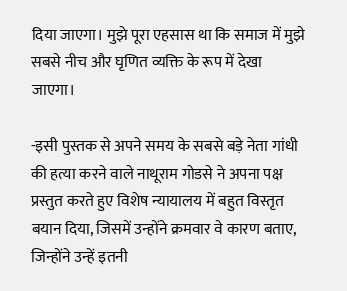दिया जाएगा। मुझे पूरा एहसास था कि समाज में मुझे सबसे नीच और घृणित व्यक्ति के रूप में देखा जाएगा।

-इसी पुस्तक से अपने समय के सबसे बड़े नेता गांधी की हत्या करने वाले नाथूराम गोडसे ने अपना पक्ष प्रस्तुत करते हुए विशेष न्यायालय में बहुत विस्तृत बयान दिया, जिसमें उन्होंने क्रमवार वे कारण बताए, जिन्होंने उन्हें इतनी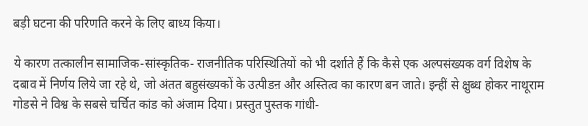बड़ी घटना की परिणति करने के लिए बाध्य किया।

ये कारण तत्कालीन सामाजिक-सांस्कृतिक- राजनीतिक परिस्थितियों को भी दर्शाते हैं कि कैसे एक अल्पसंख्यक वर्ग विशेष के दबाव में निर्णय लिये जा रहे थे, जो अंतत बहुसंख्यकों के उत्पीडऩ और अस्तित्व का कारण बन जाते। इन्हीं से क्षुब्ध होकर नाथूराम गोडसे ने विश्व के सबसे चर्चित कांड को अंजाम दिया। प्रस्तुत पुस्तक गांधी-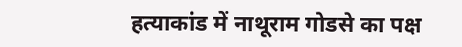हत्याकांड में नाथूराम गोडसे का पक्ष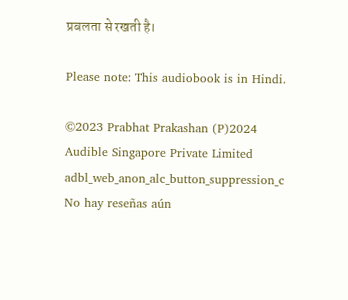प्रबलता से रखती है।

Please note: This audiobook is in Hindi.

©2023 Prabhat Prakashan (P)2024 Audible Singapore Private Limited
adbl_web_anon_alc_button_suppression_c
No hay reseñas aún